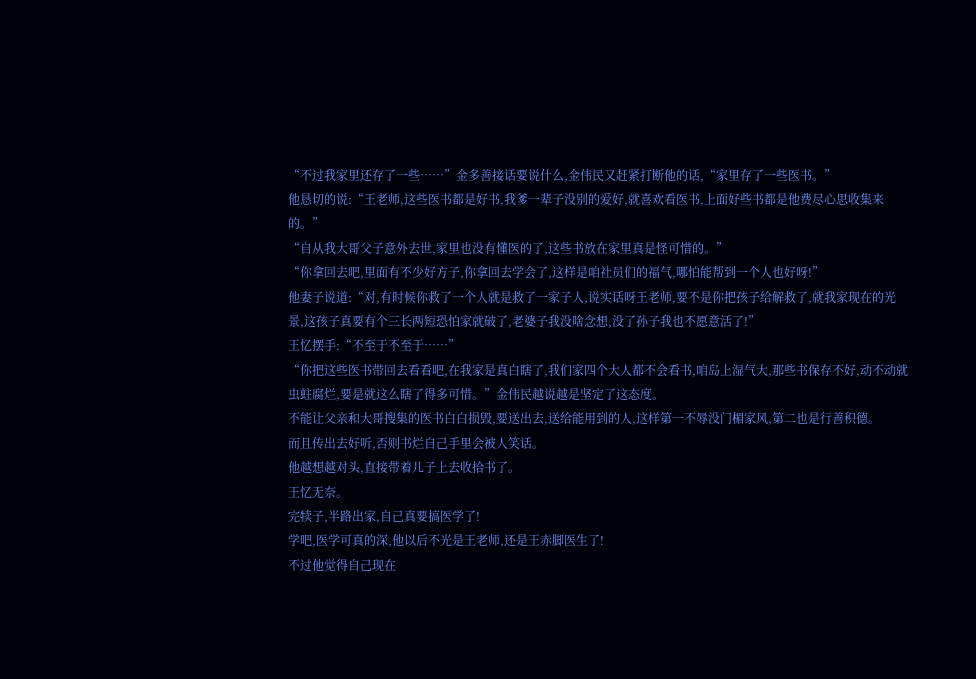“不过我家里还存了一些……”金多善接话要说什么,金伟民又赶紧打断他的话,“家里存了一些医书。”
他恳切的说:“王老师,这些医书都是好书,我爹一辈子没别的爱好,就喜欢看医书,上面好些书都是他费尽心思收集来的。”
“自从我大哥父子意外去世,家里也没有懂医的了,这些书放在家里真是怪可惜的。”
“你拿回去吧,里面有不少好方子,你拿回去学会了,这样是咱社员们的福气,哪怕能帮到一个人也好呀!”
他妻子说道:“对,有时候你救了一个人就是救了一家子人,说实话呀王老师,要不是你把孩子给解救了,就我家现在的光景,这孩子真要有个三长两短恐怕家就破了,老婆子我没啥念想,没了孙子我也不愿意活了!”
王忆摆手:“不至于不至于……”
“你把这些医书带回去看看吧,在我家是真白瞎了,我们家四个大人都不会看书,咱岛上湿气大,那些书保存不好,动不动就虫蛀腐烂,要是就这么瞎了得多可惜。”金伟民越说越是坚定了这态度。
不能让父亲和大哥搜集的医书白白损毁,要送出去,送给能用到的人,这样第一不辱没门楣家风,第二也是行善积德。
而且传出去好听,否则书烂自己手里会被人笑话。
他越想越对头,直接带着儿子上去收拾书了。
王忆无奈。
完犊子,半路出家,自己真要搞医学了!
学吧,医学可真的深,他以后不光是王老师,还是王赤脚医生了!
不过他觉得自己现在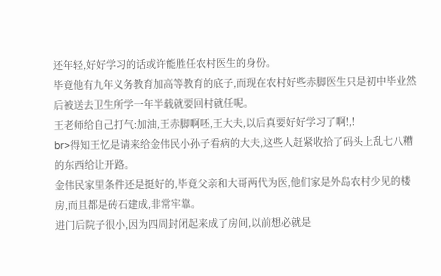还年轻,好好学习的话或许能胜任农村医生的身份。
毕竟他有九年义务教育加高等教育的底子,而现在农村好些赤脚医生只是初中毕业然后被送去卫生所学一年半载就要回村就任呢。
王老师给自己打气:加油,王赤脚啊呸,王大夫,以后真要好好学习了啊!,!
br>得知王忆是请来给金伟民小孙子看病的大夫,这些人赶紧收拾了码头上乱七八糟的东西给让开路。
金伟民家里条件还是挺好的,毕竟父亲和大哥两代为医,他们家是外岛农村少见的楼房,而且都是砖石建成,非常牢靠。
进门后院子很小,因为四周封闭起来成了房间,以前想必就是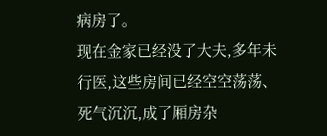病房了。
现在金家已经没了大夫,多年未行医,这些房间已经空空荡荡、死气沉沉,成了厢房杂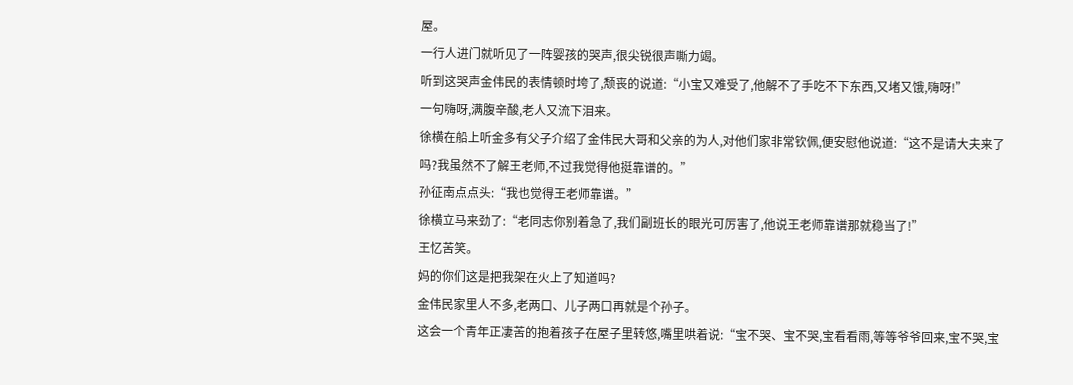屋。
一行人进门就听见了一阵婴孩的哭声,很尖锐很声嘶力竭。
听到这哭声金伟民的表情顿时垮了,颓丧的说道:“小宝又难受了,他解不了手吃不下东西,又堵又饿,嗨呀!”
一句嗨呀,满腹辛酸,老人又流下泪来。
徐横在船上听金多有父子介绍了金伟民大哥和父亲的为人,对他们家非常钦佩,便安慰他说道:“这不是请大夫来了吗?我虽然不了解王老师,不过我觉得他挺靠谱的。”
孙征南点点头:“我也觉得王老师靠谱。”
徐横立马来劲了:“老同志你别着急了,我们副班长的眼光可厉害了,他说王老师靠谱那就稳当了!”
王忆苦笑。
妈的你们这是把我架在火上了知道吗?
金伟民家里人不多,老两口、儿子两口再就是个孙子。
这会一个青年正凄苦的抱着孩子在屋子里转悠,嘴里哄着说:“宝不哭、宝不哭,宝看看雨,等等爷爷回来,宝不哭,宝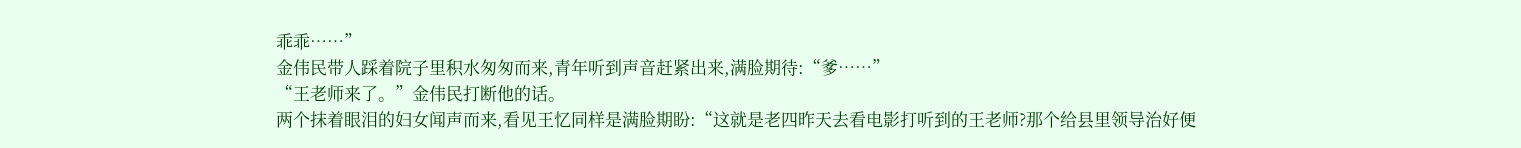乖乖……”
金伟民带人踩着院子里积水匆匆而来,青年听到声音赶紧出来,满脸期待:“爹……”
“王老师来了。”金伟民打断他的话。
两个抹着眼泪的妇女闻声而来,看见王忆同样是满脸期盼:“这就是老四昨天去看电影打听到的王老师?那个给县里领导治好便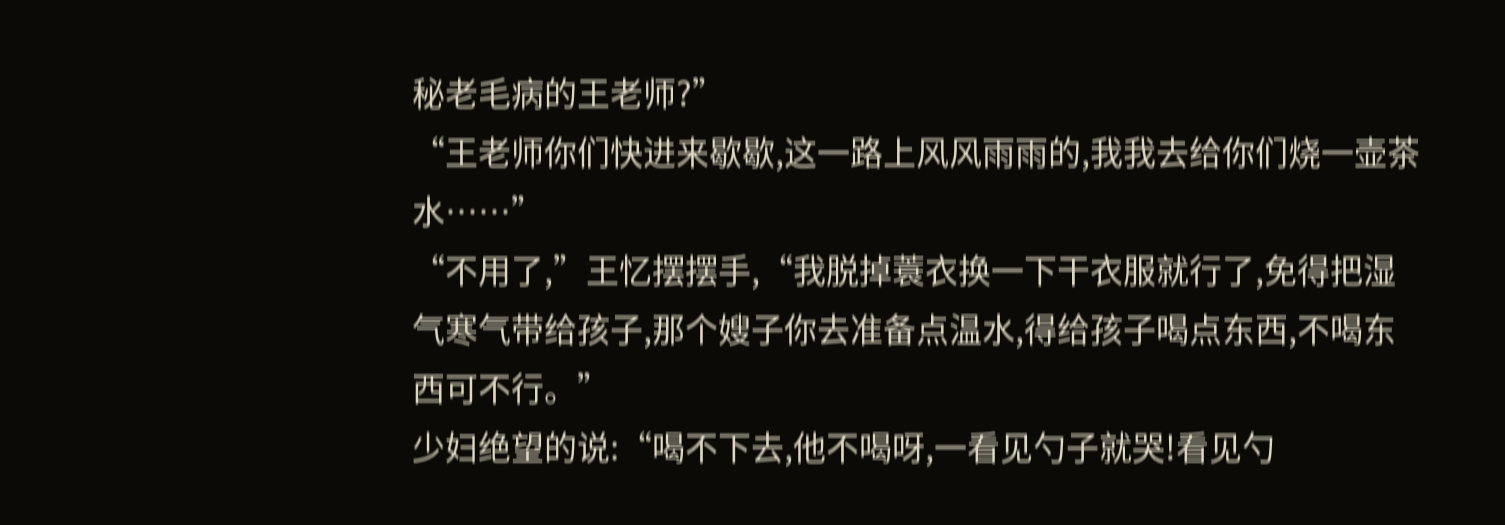秘老毛病的王老师?”
“王老师你们快进来歇歇,这一路上风风雨雨的,我我去给你们烧一壶茶水……”
“不用了,”王忆摆摆手,“我脱掉蓑衣换一下干衣服就行了,免得把湿气寒气带给孩子,那个嫂子你去准备点温水,得给孩子喝点东西,不喝东西可不行。”
少妇绝望的说:“喝不下去,他不喝呀,一看见勺子就哭!看见勺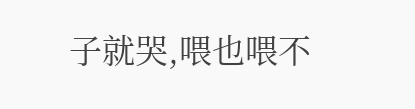子就哭,喂也喂不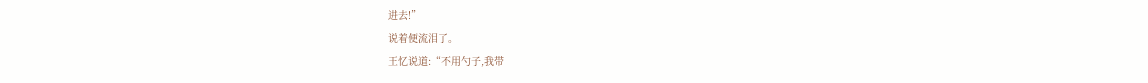进去!”
说着便流泪了。
王忆说道:“不用勺子,我带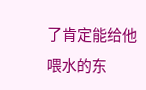了肯定能给他喂水的东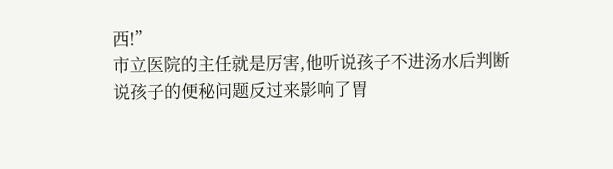西!”
市立医院的主任就是厉害,他听说孩子不进汤水后判断说孩子的便秘问题反过来影响了胃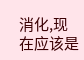消化,现在应该是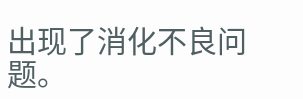出现了消化不良问题。